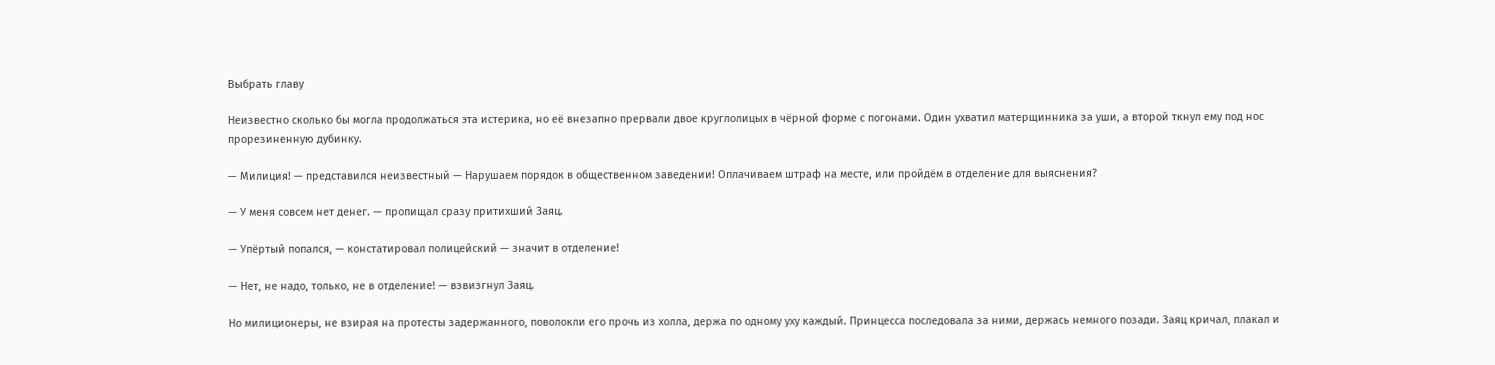Выбрать главу

Неизвестно сколько бы могла продолжаться эта истерика, но её внезапно прервали двое круглолицых в чёрной форме с погонами. Один ухватил матерщинника за уши, а второй ткнул ему под нос прорезиненную дубинку.

— Милиция! — представился неизвестный — Нарушаем порядок в общественном заведении! Оплачиваем штраф на месте, или пройдём в отделение для выяснения?

— У меня совсем нет денег. — пропищал сразу притихший Заяц.

— Упёртый попался, — констатировал полицейский — значит в отделение!

— Нет, не надо, только, не в отделение! — взвизгнул Заяц.

Но милиционеры, не взирая на протесты задержанного, поволокли его прочь из холла, держа по одному уху каждый. Принцесса последовала за ними, держась немного позади. Заяц кричал, плакал и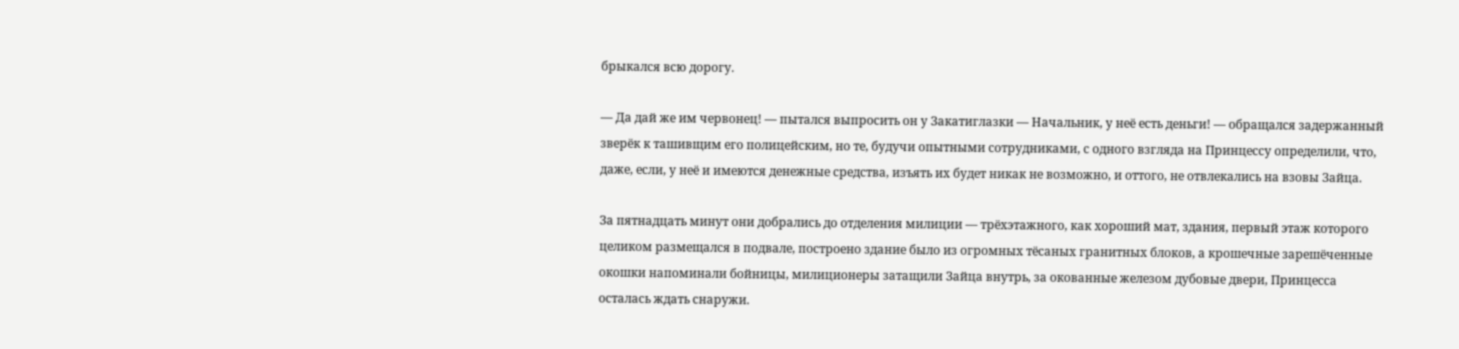брыкался всю дорогу.

— Да дай же им червонец! — пытался выпросить он у Закатиглазки — Начальник, у неё есть деньги! — обращался задержанный зверёк к ташивщим его полицейским, но те, будучи опытными сотрудниками, с одного взгляда на Принцессу определили, что, даже, если, у неё и имеются денежные средства, изъять их будет никак не возможно, и оттого, не отвлекались на взовы Зайца.

За пятнадцать минут они добрались до отделения милиции — трёхэтажного, как хороший мат, здания, первый этаж которого целиком размещался в подвале, построено здание было из огромных тёсаных гранитных блоков, а крошечные зарешёченные окошки напоминали бойницы, милиционеры затащили Зайца внутрь, за окованные железом дубовые двери, Принцесса осталась ждать снаружи.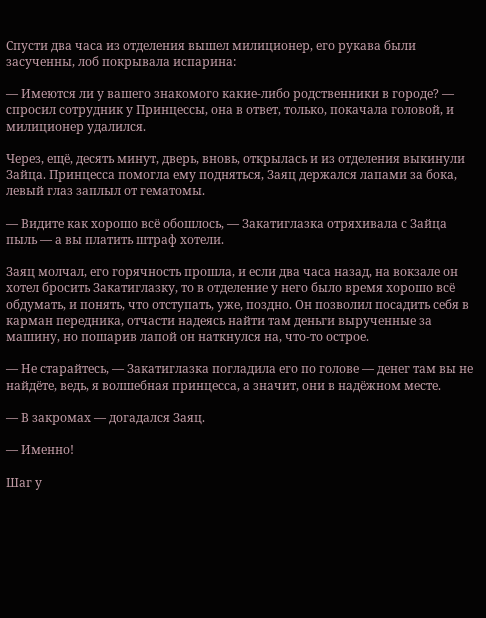Спусти два часа из отделения вышел милиционер, его рукава были засученны, лоб покрывала испарина:

— Имеются ли у вашего знакомого какие-либо родственники в городе? — спросил сотрудник у Принцессы, она в ответ, только, покачала головой, и милиционер удалился.

Через, ещё, десять минут, дверь, вновь, открылась и из отделения выкинули Зайца. Принцесса помогла ему подняться, Заяц держался лапами за бока, левый глаз заплыл от гематомы.

— Видите как хорошо всё обошлось, — Закатиглазка отряхивала с Зайца пыль — а вы платить штраф хотели.

Заяц молчал, его горячность прошла, и если два часа назад, на вокзале он хотел бросить Закатиглазку, то в отделение у него было время хорошо всё обдумать, и понять, что отступать, уже, поздно. Он позволил посадить себя в карман передника, отчасти надеясь найти там деньги вырученные за машину, но пошарив лапой он наткнулся на, что-то острое.

— Не старайтесь, — Закатиглазка погладила его по голове — денег там вы не найдёте, ведь, я волшебная принцесса, а значит, они в надёжном месте.

— В закромах — догадался Заяц.

— Именно!

Шаг у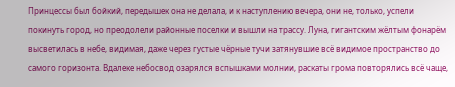Принцессы был бойкий, передышек она не делала, и к наступлению вечера, они не, только, успели покинуть город, но преодолели районные поселки и вышли на трассу. Луна, гигантским жёлтым фонарём высветилась в небе, видимая, даже через густые чёрные тучи затянувшие всё видимое пространство до самого горизонта. Вдалеке небосвод озарялся вспышками молнии, раскаты грома повторялись всё чаще,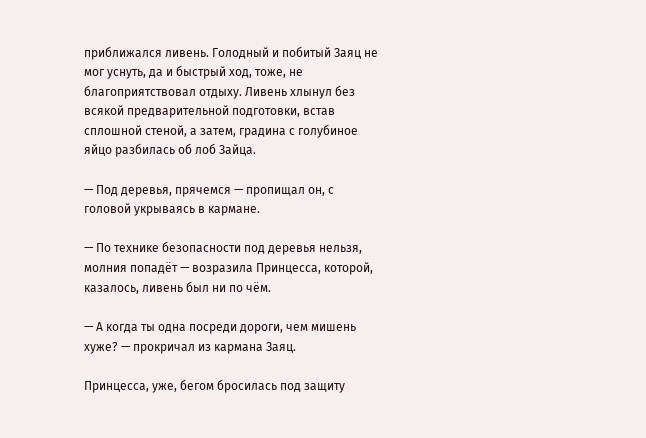приближался ливень. Голодный и побитый Заяц не мог уснуть, да и быстрый ход, тоже, не благоприятствовал отдыху. Ливень хлынул без всякой предварительной подготовки, встав сплошной стеной, а затем, градина с голубиное яйцо разбилась об лоб Зайца.

— Под деревья, прячемся — пропищал он, с головой укрываясь в кармане.

— По технике безопасности под деревья нельзя, молния попадёт — возразила Принцесса, которой, казалось, ливень был ни по чём.

— А когда ты одна посреди дороги, чем мишень хуже? — прокричал из кармана Заяц.

Принцесса, уже, бегом бросилась под защиту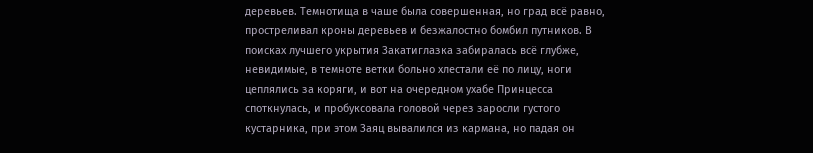деревьев. Темнотища в чаше была совершенная, но град всё равно, простреливал кроны деревьев и безжалостно бомбил путников. В поисках лучшего укрытия Закатиглазка забиралась всё глубже, невидимые, в темноте ветки больно хлестали её по лицу, ноги цеплялись за коряги, и вот на очередном ухабе Принцесса споткнулась, и пробуксовала головой через заросли густого кустарника, при этом Заяц вывалился из кармана, но падая он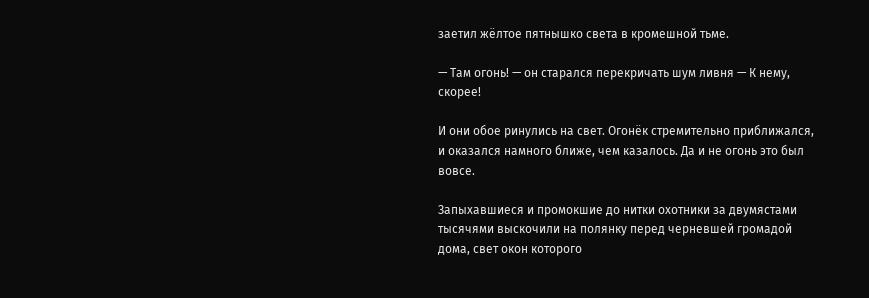заетил жёлтое пятнышко света в кромешной тьме.

— Там огонь! — он старался перекричать шум ливня — К нему, скорее!

И они обое ринулись на свет. Огонёк стремительно приближался, и оказался намного ближе, чем казалось. Да и не огонь это был вовсе.

Запыхавшиеся и промокшие до нитки охотники за двумястами тысячями выскочили на полянку перед черневшей громадой дома, свет окон которого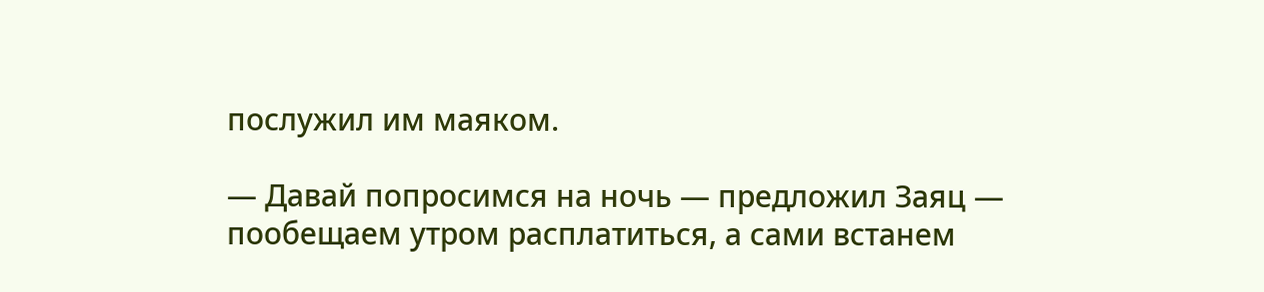послужил им маяком.

— Давай попросимся на ночь — предложил Заяц — пообещаем утром расплатиться, а сами встанем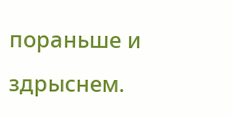пораньше и здрыснем.